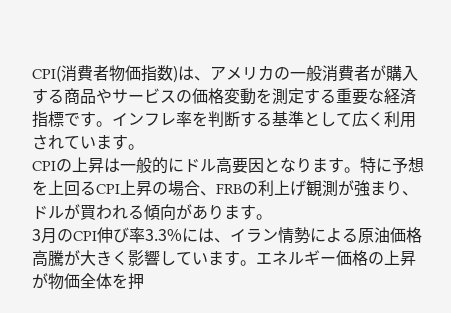CPI(消費者物価指数)は、アメリカの一般消費者が購入する商品やサービスの価格変動を測定する重要な経済指標です。インフレ率を判断する基準として広く利用されています。
CPIの上昇は一般的にドル高要因となります。特に予想を上回るCPI上昇の場合、FRBの利上げ観測が強まり、ドルが買われる傾向があります。
3月のCPI伸び率3.3%には、イラン情勢による原油価格高騰が大きく影響しています。エネルギー価格の上昇が物価全体を押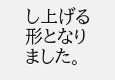し上げる形となりました。